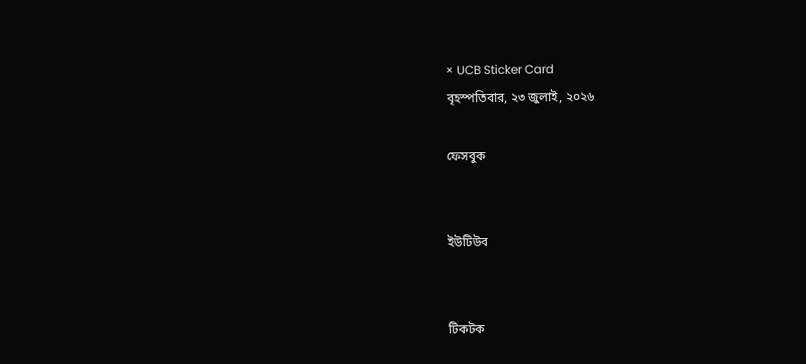× UCB Sticker Card
বৃহস্পতিবার, ২৩ জুলাই, ২০২৬

ফেসবুক


ইউটিউব


টিকটক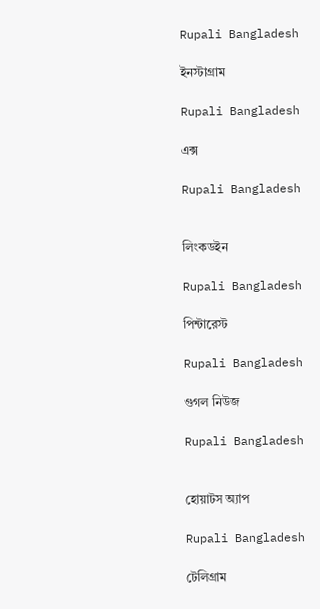Rupali Bangladesh

ইনস্টাগ্রাম

Rupali Bangladesh

এক্স

Rupali Bangladesh


লিংকডইন

Rupali Bangladesh

পিন্টারেস্ট

Rupali Bangladesh

গুগল নিউজ

Rupali Bangladesh


হোয়াটস অ্যাপ

Rupali Bangladesh

টেলিগ্রাম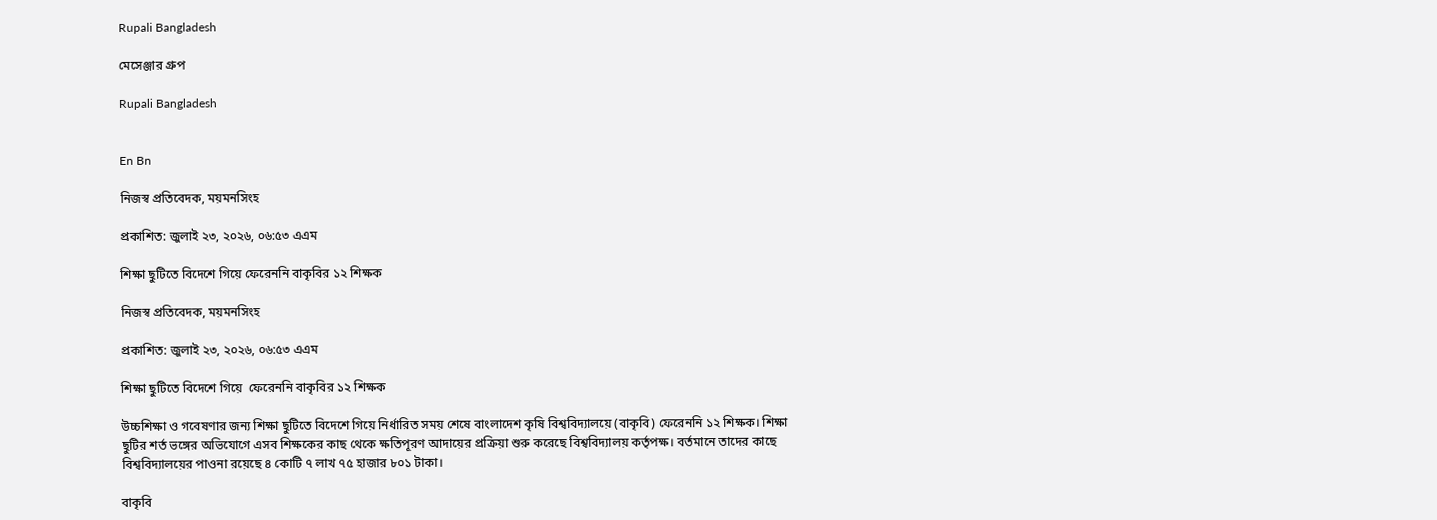Rupali Bangladesh

মেসেঞ্জার গ্রুপ

Rupali Bangladesh


En Bn

নিজস্ব প্রতিবেদক, ময়মনসিংহ

প্রকাশিত: জুলাই ২৩, ২০২৬, ০৬:৫৩ এএম

শিক্ষা ছুটিতে বিদেশে গিয়ে ফেরেননি বাকৃবির ১২ শিক্ষক

নিজস্ব প্রতিবেদক, ময়মনসিংহ

প্রকাশিত: জুলাই ২৩, ২০২৬, ০৬:৫৩ এএম

শিক্ষা ছুটিতে বিদেশে গিয়ে  ফেরেননি বাকৃবির ১২ শিক্ষক

উচ্চশিক্ষা ও গবেষণার জন্য শিক্ষা ছুটিতে বিদেশে গিয়ে নির্ধারিত সময় শেষে বাংলাদেশ কৃষি বিশ্ববিদ্যালয়ে (বাকৃবি) ফেরেননি ১২ শিক্ষক। শিক্ষা ছুটির শর্ত ভঙ্গের অভিযোগে এসব শিক্ষকের কাছ থেকে ক্ষতিপূরণ আদায়ের প্রক্রিয়া শুরু করেছে বিশ্ববিদ্যালয় কর্তৃপক্ষ। বর্তমানে তাদের কাছে বিশ্ববিদ্যালয়ের পাওনা রয়েছে ৪ কোটি ৭ লাখ ৭৫ হাজার ৮০১ টাকা।

বাকৃবি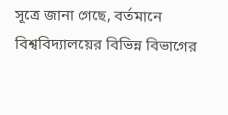সূত্রে জানা গেছে, বর্তমানে বিশ্ববিদ্যালয়ের বিভিন্ন বিভাগের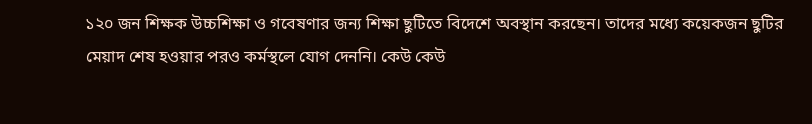১২০ জন শিক্ষক উচ্চশিক্ষা ও গবেষণার জন্য শিক্ষা ছুটিতে বিদেশে অবস্থান করছেন। তাদের মধ্যে কয়েকজন ছুটির মেয়াদ শেষ হওয়ার পরও কর্মস্থলে যোগ দেননি। কেউ কেউ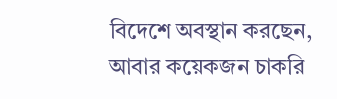বিদেশে অবস্থান করছেন, আবার কয়েকজন চাকরি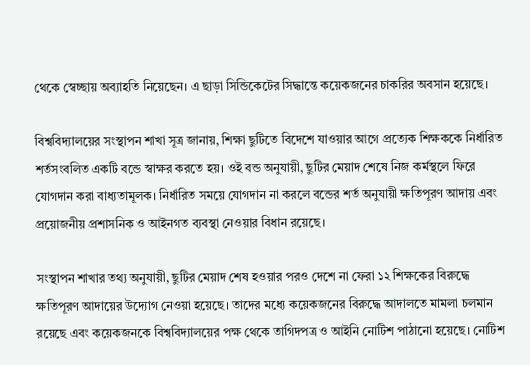থেকে স্বেচ্ছায় অব্যাহতি নিয়েছেন। এ ছাড়া সিন্ডিকেটের সিদ্ধান্তে কয়েকজনের চাকরির অবসান হয়েছে।

বিশ্ববিদ্যালয়ের সংস্থাপন শাখা সূত্র জানায়, শিক্ষা ছুটিতে বিদেশে যাওয়ার আগে প্রত্যেক শিক্ষককে নির্ধারিত শর্তসংবলিত একটি বন্ডে স্বাক্ষর করতে হয়। ওই বন্ড অনুযায়ী, ছুটির মেয়াদ শেষে নিজ কর্মস্থলে ফিরে যোগদান করা বাধ্যতামূলক। নির্ধারিত সময়ে যোগদান না করলে বন্ডের শর্ত অনুযায়ী ক্ষতিপূরণ আদায় এবং প্রয়োজনীয় প্রশাসনিক ও আইনগত ব্যবস্থা নেওয়ার বিধান রয়েছে।

সংস্থাপন শাখার তথ্য অনুযায়ী, ছুটির মেয়াদ শেষ হওয়ার পরও দেশে না ফেরা ১২ শিক্ষকের বিরুদ্ধে ক্ষতিপূরণ আদায়ের উদ্যোগ নেওয়া হয়েছে। তাদের মধ্যে কয়েকজনের বিরুদ্ধে আদালতে মামলা চলমান রয়েছে এবং কয়েকজনকে বিশ্ববিদ্যালয়ের পক্ষ থেকে তাগিদপত্র ও আইনি নোটিশ পাঠানো হয়েছে। নোটিশ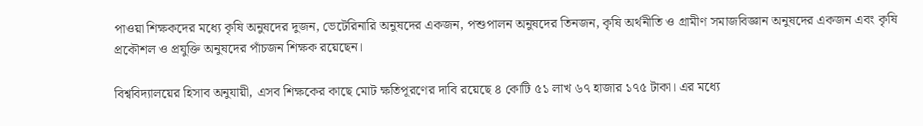পাওয়া শিক্ষকদের মধ্যে কৃষি অনুষদের দুজন, ভেটেরিনারি অনুষদের একজন, পশুপালন অনুষদের তিনজন, কৃষি অর্থনীতি ও গ্রামীণ সমাজবিজ্ঞান অনুষদের একজন এবং কৃষি প্রকৌশল ও প্রযুক্তি অনুষদের পাঁচজন শিক্ষক রয়েছেন।

বিশ্ববিদ্যালয়ের হিসাব অনুযায়ী, এসব শিক্ষকের কাছে মোট ক্ষতিপূরণের দাবি রয়েছে ৪ কোটি ৫১ লাখ ৬৭ হাজার ১৭৫ টাকা। এর মধ্যে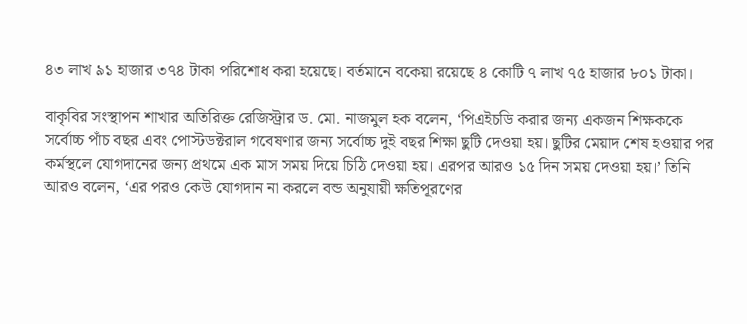৪৩ লাখ ৯১ হাজার ৩৭৪ টাকা পরিশোধ করা হয়েছে। বর্তমানে বকেয়া রয়েছে ৪ কোটি ৭ লাখ ৭৫ হাজার ৮০১ টাকা।

বাকৃবির সংস্থাপন শাখার অতিরিক্ত রেজিস্ট্রার ড. মো. নাজমুল হক বলেন, ‘পিএইচডি করার জন্য একজন শিক্ষককে সর্বোচ্চ পাঁচ বছর এবং পোস্টডক্টরাল গবেষণার জন্য সর্বোচ্চ দুই বছর শিক্ষা ছুটি দেওয়া হয়। ছুটির মেয়াদ শেষ হওয়ার পর কর্মস্থলে যোগদানের জন্য প্রথমে এক মাস সময় দিয়ে চিঠি দেওয়া হয়। এরপর আরও ১৫ দিন সময় দেওয়া হয়।’ তিনি আরও বলেন, ‘এর পরও কেউ যোগদান না করলে বন্ড অনুযায়ী ক্ষতিপূরণের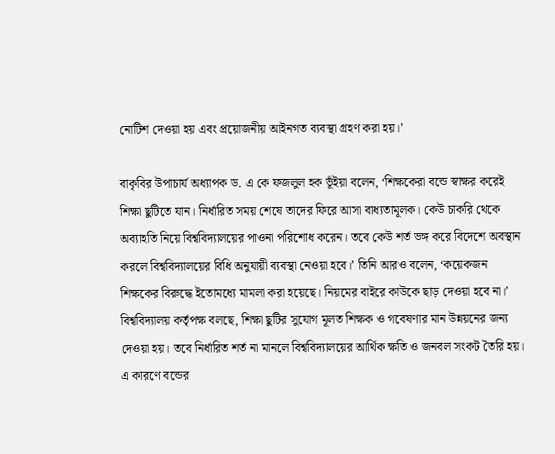নোটিশ দেওয়া হয় এবং প্রয়োজনীয় আইনগত ব্যবস্থা গ্রহণ করা হয়।’

বাকৃবির উপাচার্য অধ্যাপক ড. এ কে ফজলুল হক ভূঁইয়া বলেন, ‘শিক্ষকেরা বন্ডে স্বাক্ষর করেই শিক্ষা ছুটিতে যান। নির্ধারিত সময় শেষে তাদের ফিরে আসা বাধ্যতামূলক। কেউ চাকরি থেকে অব্যাহতি নিয়ে বিশ্ববিদ্যালয়ের পাওনা পরিশোধ করেন। তবে কেউ শর্ত ভঙ্গ করে বিদেশে অবস্থান করলে বিশ্ববিদ্যালয়ের বিধি অনুযায়ী ব্যবস্থা নেওয়া হবে।’ তিনি আরও বলেন, ‘কয়েকজন শিক্ষকের বিরুদ্ধে ইতোমধ্যে মামলা করা হয়েছে। নিয়মের বাইরে কাউকে ছাড় দেওয়া হবে না।’ বিশ্ববিদ্যালয় কর্তৃপক্ষ বলছে, শিক্ষা ছুটির সুযোগ মূলত শিক্ষক ও গবেষণার মান উন্নয়নের জন্য দেওয়া হয়। তবে নির্ধারিত শর্ত না মানলে বিশ্ববিদ্যালয়ের আর্থিক ক্ষতি ও জনবল সংকট তৈরি হয়। এ কারণে বন্ডের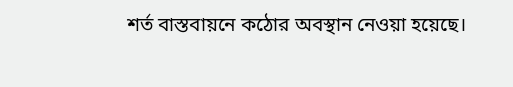শর্ত বাস্তবায়নে কঠোর অবস্থান নেওয়া হয়েছে।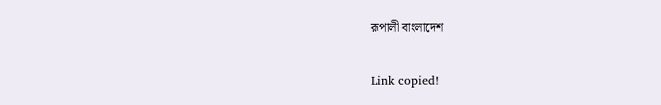রূপালী বাংলাদেশ

Link copied!